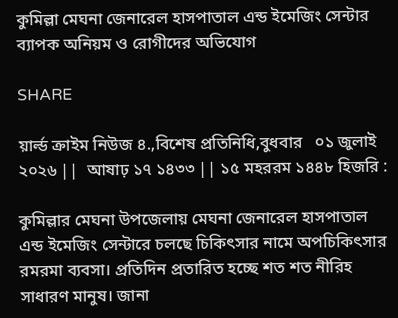কুমিল্লা মেঘনা জেনারেল হাসপাতাল এন্ড ইমেজিং সেন্টার ব্যাপক অনিয়ম ও রোগীদের অভিযোগ

SHARE

য়ার্ল্ড ক্রাইম নিউজ ৪.,বিশেষ প্রতিনিধি,বুধবার   ০১ জুলাই ২০২৬ ||  আষাঢ় ১৭ ১৪৩৩ || ১৫ মহররম ১৪৪৮ হিজরি :

কুমিল্লার মেঘনা উপজেলায় মেঘনা জেনারেল হাসপাতাল এন্ড ইমেজিং সেন্টারে চলছে চিকিৎসার নামে অপচিকিৎসার রমরমা ব্যবসা। প্রতিদিন প্রতারিত হচ্ছে শত শত নীরিহ সাধারণ মানুষ। জানা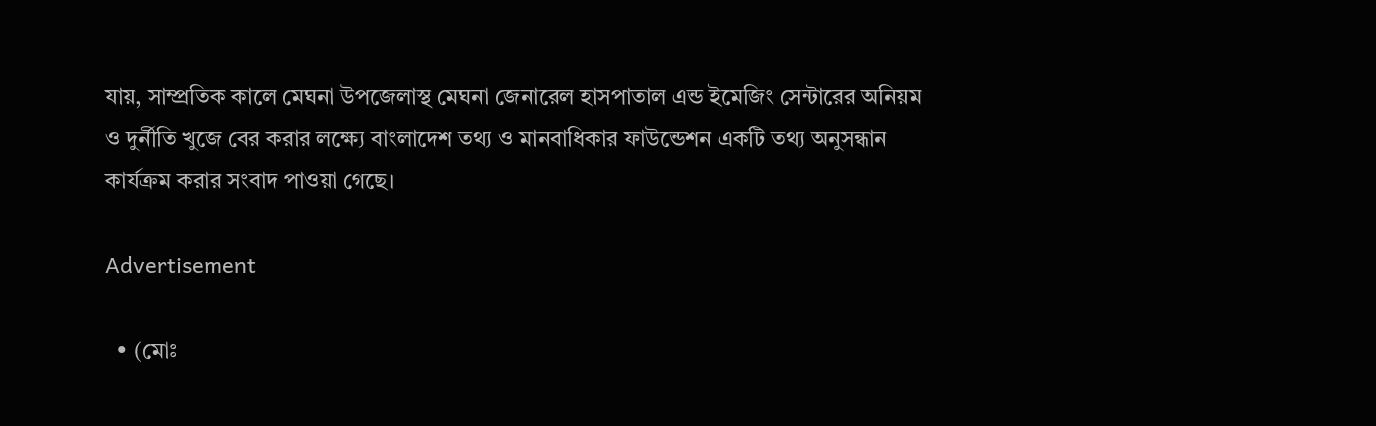যায়, সাম্প্রতিক কালে মেঘনা উপজেলাস্থ মেঘনা জেনারেল হাসপাতাল এন্ড ইমেজিং সেন্টারের অনিয়ম ও দুর্নীতি খুজে বের করার লক্ষ্যে বাংলাদেশ তথ্য ও মানবাধিকার ফাউন্ডেশন একটি তথ্য অনুসন্ধান কার্যক্রম করার সংবাদ পাওয়া গেছে।

Advertisement

  • (মোঃ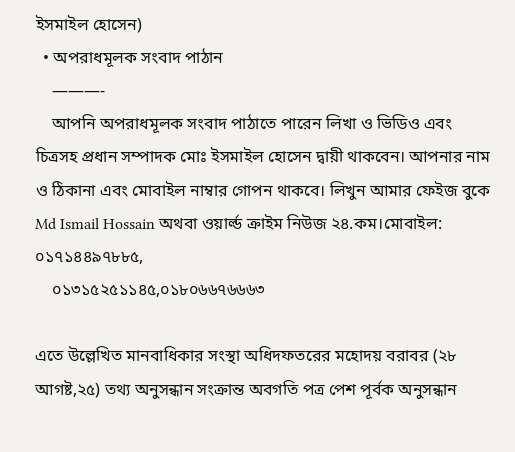ইসমাইল হোসেন)
  • অপরাধমূলক সংবাদ পাঠান
    ———-
    আপনি অপরাধমূলক সংবাদ পাঠাতে পারেন লিখা ও ভিডিও এবং চিত্রসহ প্রধান সম্পাদক মোঃ ইসমাইল হোসেন দ্বায়ী থাকবেন। আপনার নাম ও ঠিকানা এবং মোবাইল নাম্বার গোপন থাকবে। লিখুন আমার ফেইজ বুকে Md Ismail Hossain অথবা ওয়ার্ল্ড ক্রাইম নিউজ ২৪.কম।মোবাইল: ০১৭১৪৪৯৭৮৮৫,
    ০১৩১৫২৫১১৪৫,০১৮০৬৬৭৬৬৬৩

এতে উল্লেখিত মানবাধিকার সংস্থা অধিদফতরের মহোদয় বরাবর (২৮ আগষ্ট,২৫) তথ্য অনুসন্ধান সংক্রান্ত অবগতি পত্র পেশ পূর্বক অনুসন্ধান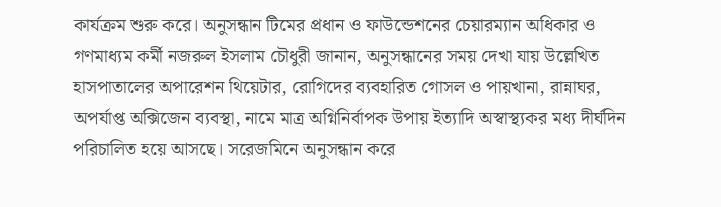কার্যক্রম শুরু করে। অনুসন্ধান টিমের প্রধান ও ফাউন্ডেশনের চেয়ারম্যান অধিকার ও গণমাধ্যম কর্মী নজরুল ইসলাম চৌধুরী জানান, অনুসন্ধানের সময় দেখা যায় উল্লেখিত হাসপাতালের অপারেশন থিয়েটার, রোগিদের ব্যবহারিত গোসল ও পায়খানা, রান্নাঘর, অপর্যাপ্ত অক্সিজেন ব্যবস্থা, নামে মাত্র অগ্নিনির্বাপক উপায় ইত্যাদি অস্বাস্থ্যকর মধ্য দীর্ঘদিন পরিচালিত হয়ে আসছে। সরেজমিনে অনুসন্ধান করে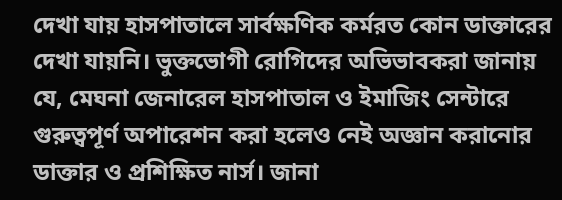দেখা যায় হাসপাতালে সার্বক্ষণিক কর্মরত কোন ডাক্তারের দেখা যায়নি। ভুক্তভোগী রোগিদের অভিভাবকরা জানায় যে, মেঘনা জেনারেল হাসপাতাল ও ইমাজিং সেন্টারে গুরুত্বপূর্ণ অপারেশন করা হলেও নেই অজ্ঞান করানোর ডাক্তার ও প্রশিক্ষিত নার্স। জানা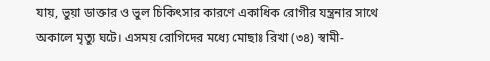যায়, ভুয়া ডাক্তার ও ভুল চিকিৎসার কারণে একাধিক রোগীর যন্ত্রনার সাথে অকালে মৃত্যু ঘটে। এসময় রোগিদের মধ্যে মোছাঃ রিখা (৩৪) স্বামী-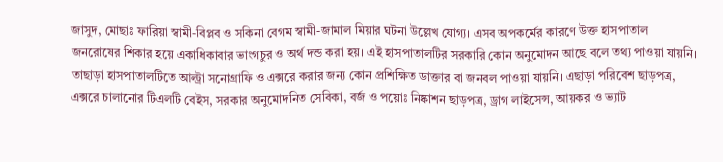জাসুদ, মোছাঃ ফারিয়া স্বামী-বিপ্লব ও সকিনা বেগম স্বামী-জামাল মিয়ার ঘটনা উল্লেখ যোগ্য। এসব অপকর্মের কারণে উক্ত হাসপাতাল জনরোষের শিকার হয়ে একাধিকাবার ভাংগচুর ও অর্থ দন্ড করা হয়। এই হাসপাতালটির সরকারি কোন অনুমোদন আছে বলে তথ্য পাওয়া যায়নি। তাছাড়া হাসপাতালটিতে আল্ট্রা সনোগ্রাফি ও এক্সরে করার জন্য কোন প্রশিক্ষিত ডাক্তার বা জনবল পাওয়া যায়নি। এছাড়া পরিবেশ ছাড়পত্র, এক্সরে চালানোর টিএলটি বেইস, সরকার অনুমোদনিত সেবিকা, বর্জ ও পয়োঃ নিষ্কাশন ছাড়পত্র, ড্রাগ লাইসেন্স, আয়কর ও ভ্যাট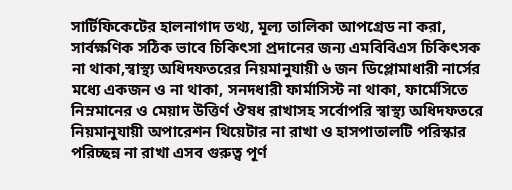সার্টিফিকেটের হালনাগাদ তথ্য, মূল্য তালিকা আপগ্রেড না করা, সার্বক্ষণিক সঠিক ভাবে চিকিৎসা প্রদানের জন্য এমবিবিএস চিকিৎসক না থাকা,স্বাস্থ্য অধিদফতরের নিয়মানুযায়ী ৬ জন ডিপ্লোমাধারী নার্সের মধ্যে একজন ও না থাকা, সনদধারী ফার্মাসিস্ট না থাকা, ফার্মেসিতে নিম্নমানের ও মেয়াদ উত্তির্ণ ঔষধ রাখাসহ সর্বোপরি স্বাস্থ্য অধিদফতরে নিয়মানুযায়ী অপারেশন থিয়েটার না রাখা ও হাসপাতালটি পরিস্কার পরিচ্ছন্ন না রাখা এসব গুরুত্ব পূর্ণ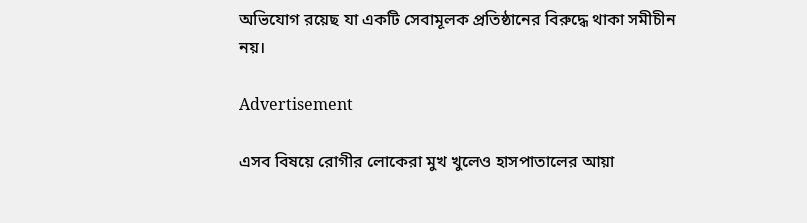অভিযোগ রয়েছ যা একটি সেবামূলক প্রতিষ্ঠানের বিরুদ্ধে থাকা সমীচীন নয়।

Advertisement

এসব বিষয়ে রোগীর লোকেরা মুখ খুলেও হাসপাতালের আয়া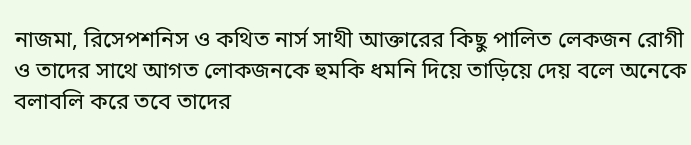নাজমা, রিসেপশনিস ও কথিত নার্স সাথী আক্তারের কিছু পালিত লেকজন রোগী ও তাদের সাথে আগত লোকজনকে হুমকি ধমনি দিয়ে তাড়িয়ে দেয় বলে অনেকে বলাবলি করে তবে তাদের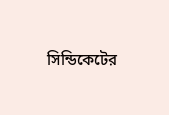সিন্ডিকেটের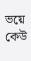ভয়ে কেউ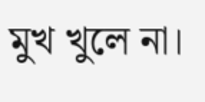মুখ খুলে না।